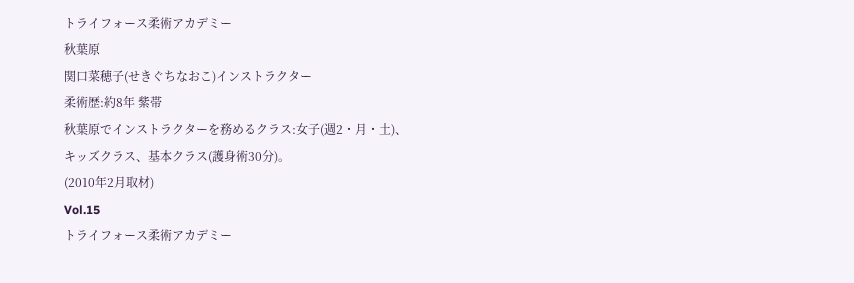トライフォース柔術アカデミー
秋葉原
関口菜穂子(せきぐちなおこ)インストラクター
柔術歴:約8年 紫帯
秋葉原でインストラクターを務めるクラス:女子(週2・月・土)、キッズクラス、基本クラス(護身術30分)。
(2010年2月取材)
Vol.15
トライフォース柔術アカデミー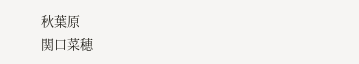秋葉原
関口菜穂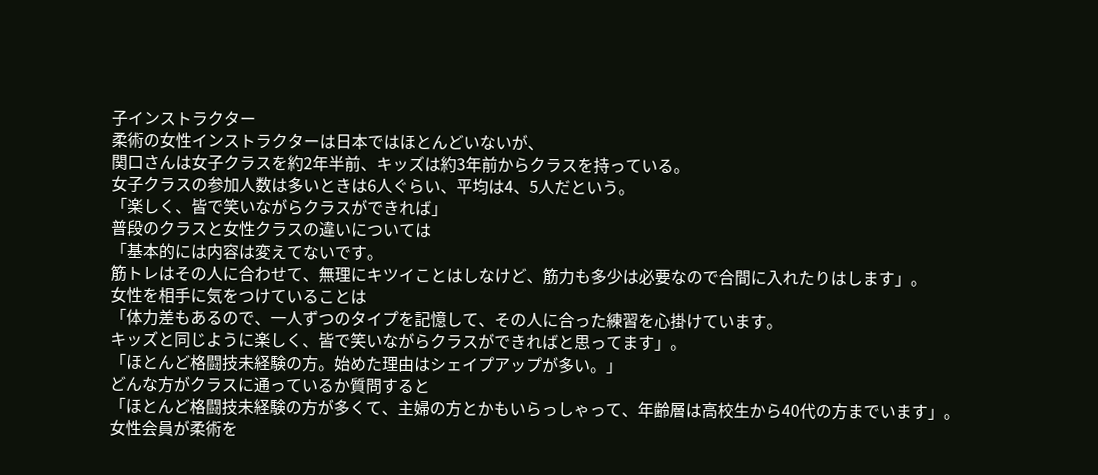子インストラクター
柔術の女性インストラクターは日本ではほとんどいないが、
関口さんは女子クラスを約2年半前、キッズは約3年前からクラスを持っている。
女子クラスの参加人数は多いときは6人ぐらい、平均は4、5人だという。
「楽しく、皆で笑いながらクラスができれば」
普段のクラスと女性クラスの違いについては
「基本的には内容は変えてないです。
筋トレはその人に合わせて、無理にキツイことはしなけど、筋力も多少は必要なので合間に入れたりはします」。
女性を相手に気をつけていることは
「体力差もあるので、一人ずつのタイプを記憶して、その人に合った練習を心掛けています。
キッズと同じように楽しく、皆で笑いながらクラスができればと思ってます」。
「ほとんど格闘技未経験の方。始めた理由はシェイプアップが多い。」
どんな方がクラスに通っているか質問すると
「ほとんど格闘技未経験の方が多くて、主婦の方とかもいらっしゃって、年齢層は高校生から40代の方までいます」。
女性会員が柔術を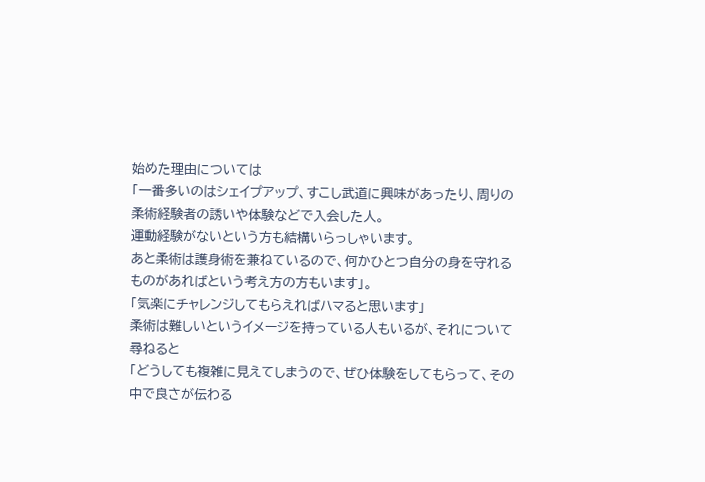始めた理由については
「一番多いのはシェイプアップ、すこし武道に興味があったり、周りの柔術経験者の誘いや体験などで入会した人。
運動経験がないという方も結構いらっしゃいます。
あと柔術は護身術を兼ねているので、何かひとつ自分の身を守れるものがあればという考え方の方もいます」。
「気楽にチャレンジしてもらえればハマると思います」
柔術は難しいというイメージを持っている人もいるが、それについて尋ねると
「どうしても複雑に見えてしまうので、ぜひ体験をしてもらって、その中で良さが伝わる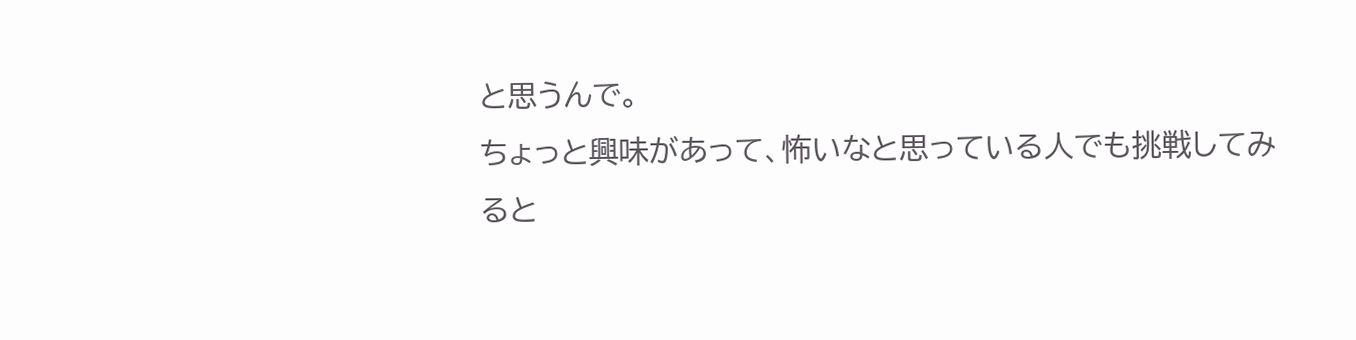と思うんで。
ちょっと興味があって、怖いなと思っている人でも挑戦してみると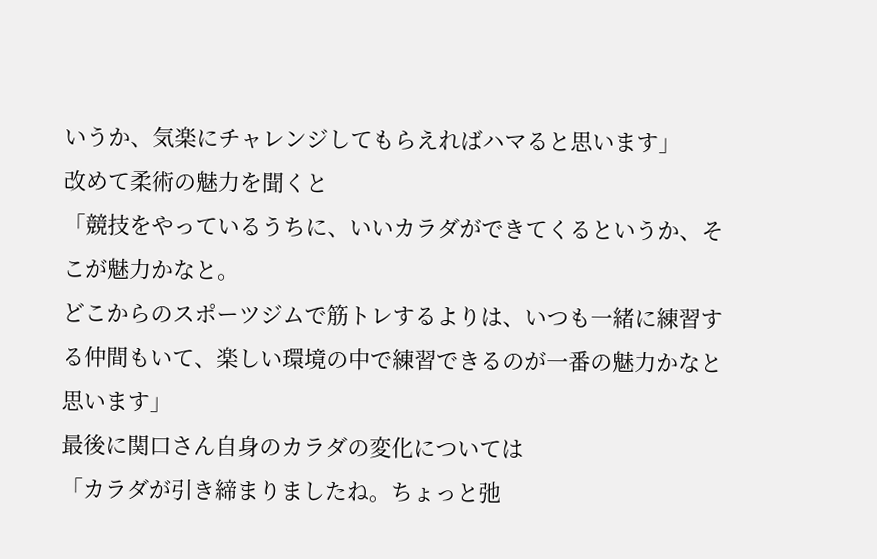いうか、気楽にチャレンジしてもらえればハマると思います」
改めて柔術の魅力を聞くと
「競技をやっているうちに、いいカラダができてくるというか、そこが魅力かなと。
どこからのスポーツジムで筋トレするよりは、いつも一緒に練習する仲間もいて、楽しい環境の中で練習できるのが一番の魅力かなと思います」
最後に関口さん自身のカラダの変化については
「カラダが引き締まりましたね。ちょっと弛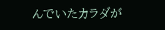んでいたカラダが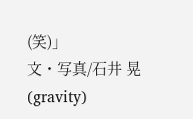(笑)」
文・写真/石井 晃(gravity)